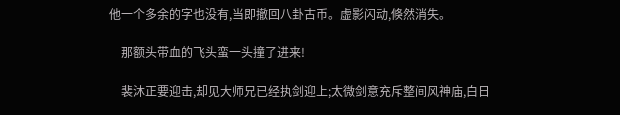他一个多余的字也没有,当即撤回八卦古币。虚影闪动,倏然消失。

    那额头带血的飞头蛮一头撞了进来!

    裴沐正要迎击,却见大师兄已经执剑迎上;太微剑意充斥整间风神庙,白日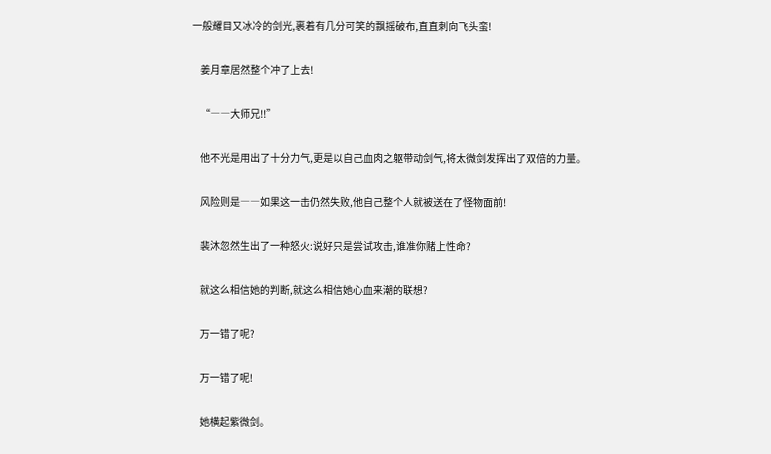一般耀目又冰冷的剑光,裹着有几分可笑的飘摇破布,直直刺向飞头蛮!

    姜月章居然整个冲了上去!

    “――大师兄!!”

    他不光是用出了十分力气,更是以自己血肉之躯带动剑气,将太微剑发挥出了双倍的力量。

    风险则是――如果这一击仍然失败,他自己整个人就被送在了怪物面前!

    裴沐忽然生出了一种怒火:说好只是尝试攻击,谁准你赌上性命?

    就这么相信她的判断,就这么相信她心血来潮的联想?

    万一错了呢?

    万一错了呢!

    她横起紫微剑。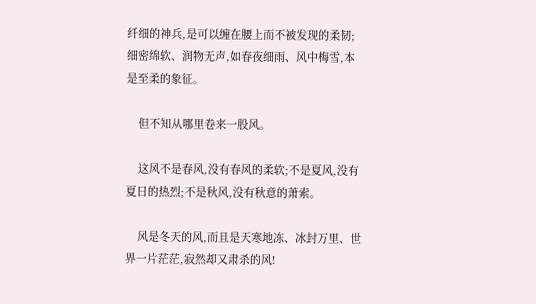纤细的神兵,是可以缠在腰上而不被发现的柔韧;细密绵软、润物无声,如春夜细雨、风中梅雪,本是至柔的象征。

    但不知从哪里卷来一股风。

    这风不是春风,没有春风的柔软;不是夏风,没有夏日的热烈;不是秋风,没有秋意的萧索。

    风是冬天的风,而且是天寒地冻、冰封万里、世界一片茫茫,寂然却又肃杀的风!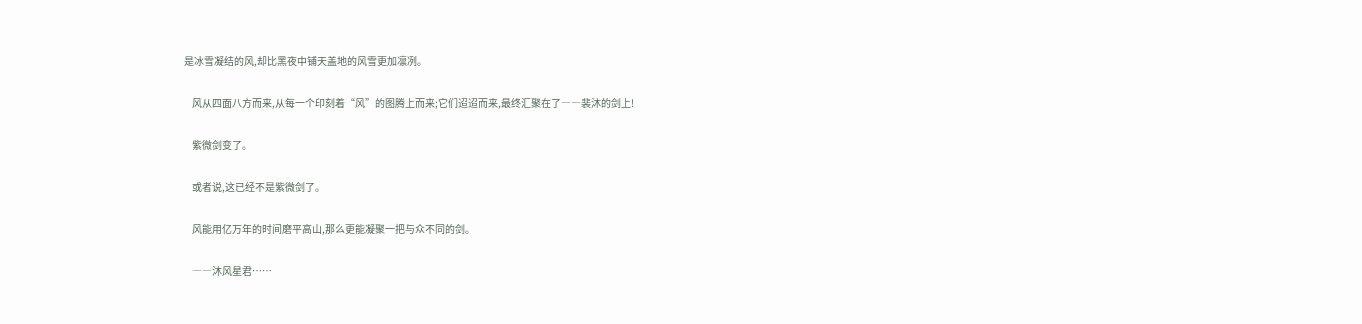是冰雪凝结的风,却比黑夜中铺天盖地的风雪更加凛冽。

    风从四面八方而来,从每一个印刻着“风”的图腾上而来;它们迢迢而来,最终汇聚在了――裴沐的剑上!

    紫微剑变了。

    或者说,这已经不是紫微剑了。

    风能用亿万年的时间磨平高山,那么更能凝聚一把与众不同的剑。

    ――沐风星君……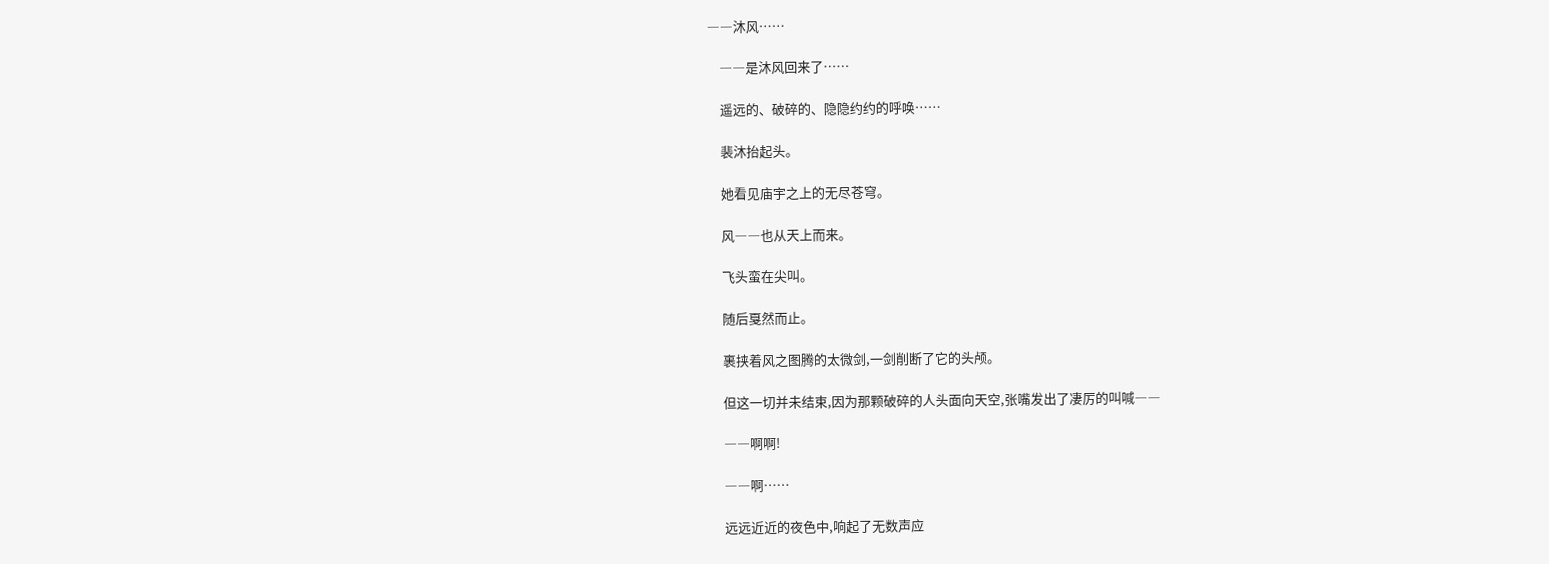――沐风……

    ――是沐风回来了……

    遥远的、破碎的、隐隐约约的呼唤……

    裴沐抬起头。

    她看见庙宇之上的无尽苍穹。

    风――也从天上而来。

    飞头蛮在尖叫。

    随后戛然而止。

    裹挟着风之图腾的太微剑,一剑削断了它的头颅。

    但这一切并未结束,因为那颗破碎的人头面向天空,张嘴发出了凄厉的叫喊――

    ――啊啊!

    ――啊……

    远远近近的夜色中,响起了无数声应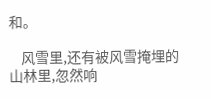和。

    风雪里,还有被风雪掩埋的山林里,忽然响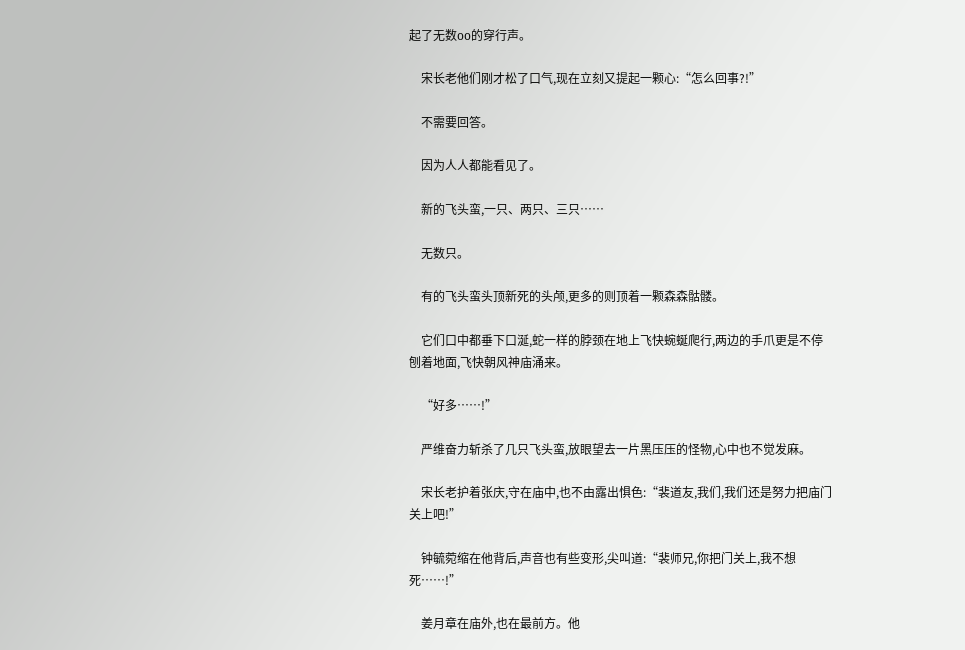起了无数oo的穿行声。

    宋长老他们刚才松了口气,现在立刻又提起一颗心:“怎么回事?!”

    不需要回答。

    因为人人都能看见了。

    新的飞头蛮,一只、两只、三只……

    无数只。

    有的飞头蛮头顶新死的头颅,更多的则顶着一颗森森骷髅。

    它们口中都垂下口涎,蛇一样的脖颈在地上飞快蜿蜒爬行,两边的手爪更是不停刨着地面,飞快朝风神庙涌来。

    “好多……!”

    严维奋力斩杀了几只飞头蛮,放眼望去一片黑压压的怪物,心中也不觉发麻。

    宋长老护着张庆,守在庙中,也不由露出惧色:“裴道友,我们,我们还是努力把庙门关上吧!”

    钟毓菀缩在他背后,声音也有些变形,尖叫道:“裴师兄,你把门关上,我不想死……!”

    姜月章在庙外,也在最前方。他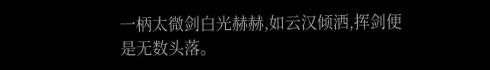一柄太微剑白光赫赫,如云汉倾洒,挥剑便是无数头落。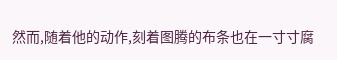然而,随着他的动作,刻着图腾的布条也在一寸寸腐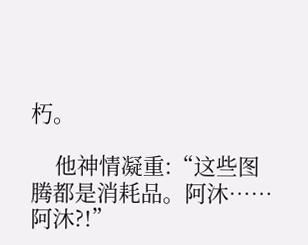朽。

    他神情凝重:“这些图腾都是消耗品。阿沐……阿沐?!”